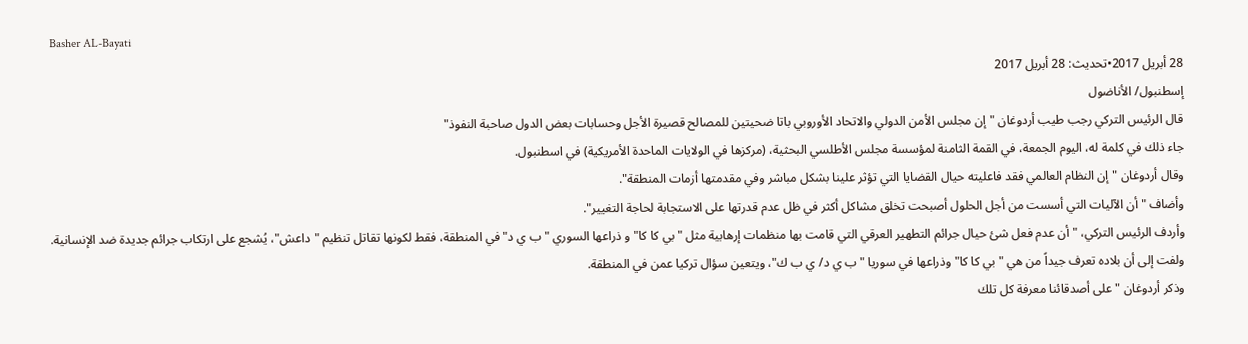Basher AL-Bayati
28 أبريل 2017•تحديث: 28 أبريل 2017
إسطنبول/ الأناضول
قال الرئيس التركي رجب طيب أردوغان "إن مجلس الأمن الدولي والاتحاد الأوروبي باتا ضحيتين للمصالح قصيرة الأجل وحسابات بعض الدول صاحبة النفوذ"
جاء ذلك في كلمة له، اليوم الجمعة، في القمة الثامنة لمؤسسة مجلس الأطلسي البحثية، (مركزها في الولايات الماحدة الأمريكية) في اسطنبول.
وقال أردوغان "إن النظام العالمي فقد فاعليته حيال القضايا التي تؤثر علينا بشكل مباشر وفي مقدمتها أزمات المنطقة".
وأضاف "أن الآليات التي أسست من أجل الحلول أصبحت تخلق مشاكل أكثر في ظل عدم قدرتها على الاستجابة لحاجة التغيير".
وأردف الرئيس التركي، "أن عدم فعل شئ حيال جرائم التطهير العرقي التي قامت بها منظمات إرهابية مثل "بي كا كا" و ذراعها السوري "ب ي د" في المنطقة، فقط لكونها تقاتل تنظيم "داعش"، يُشجع على ارتكاب جرائم جديدة ضد الإنسانية.
ولفت إلى أن بلاده تعرف جيداً من هي "بي كا كا" وذراعها في سوريا "ب ي د/ ي ب ك"، ويتعين سؤال تركيا عمن في المنطقة.
وذكر أردوغان "على أصدقائنا معرفة كل تلك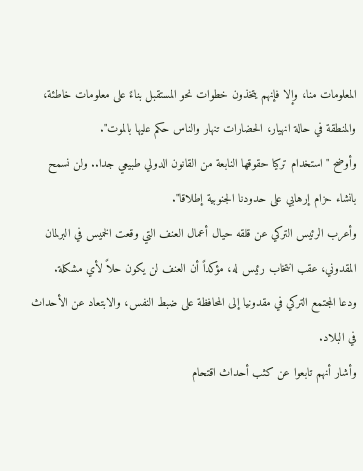المعلومات منا، وإلا فإنهم يتخذون خطوات نحو المستقبل بناءً على معلومات خاطئة، والمنطقة في حالة انهيار، الحضارات تنهار والناس حكم عليها بالموت".
وأوضح "استخدام تركيا حقوقها النابعة من القانون الدولي طبيعي جدا.. ولن نسمح بانشاء حزام إرهابي على حدودنا الجنوبية إطلاقا".
وأعرب الرئيس التركي عن قلقه حيال أعمال العنف التي وقعت الخميس في البرلمان المقدوني، عقب انتخاب رئيس له، مؤكداً أن العنف لن يكون حلاً لأي مشكلة.
ودعا المجتمع التركي في مقدونيا إلى المحافظة على ضبط النفس، والابتعاد عن الأحداث في البلاد.
وأشار أنهم تابعوا عن كثب أحداث اقتحام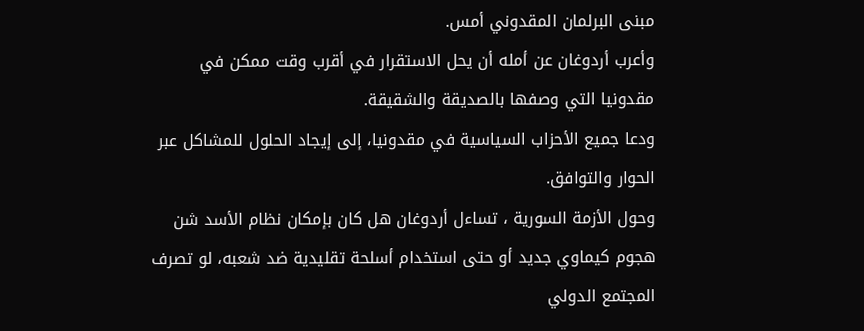مبنى البرلمان المقدوني أمس.
وأعرب أردوغان عن أمله أن يحل الاستقرار في أقرب وقت ممكن في مقدونيا التي وصفها بالصديقة والشقيقة.
ودعا جميع الأحزاب السياسية في مقدونيا، إلى إيجاد الحلول للمشاكل عبر الحوار والتوافق.
وحول الأزمة السورية ، تساءل أردوغان هل كان بإمكان نظام الأسد شن هجوم كيماوي جديد أو حتى استخدام أسلحة تقليدية ضد شعبه، لو تصرف المجتمع الدولي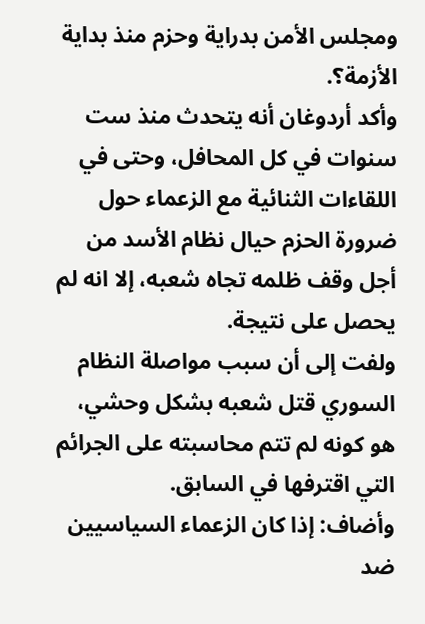ومجلس الأمن بدراية وحزم منذ بداية الأزمة؟.
وأكد أردوغان أنه يتحدث منذ ست سنوات في كل المحافل، وحتى في اللقاءات الثنائية مع الزعماء حول ضرورة الحزم حيال نظام الأسد من أجل وقف ظلمه تجاه شعبه، إلا انه لم يحصل على نتيجة.
ولفت إلى أن سبب مواصلة النظام السوري قتل شعبه بشكل وحشي، هو كونه لم تتم محاسبته على الجرائم التي اقترفها في السابق.
وأضاف: إذا كان الزعماء السياسيين ضد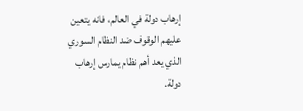إرهاب دولة في العالم، فانه يتعين عليهم الوقوف ضد النظام السوري الذي يعد أهم نظام يمارس إرهاب دولة.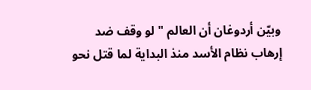وبيّن أردوغان أن العالم "لو وقف ضد إرهاب نظام الأسد منذ البداية لما قتل نحو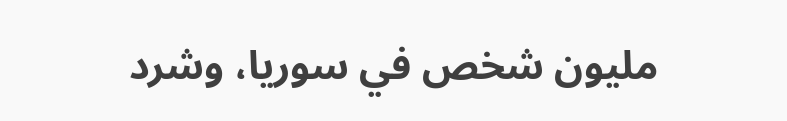مليون شخص في سوريا، وشرد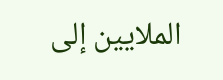الملايين إلى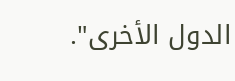الدول الأخرى".